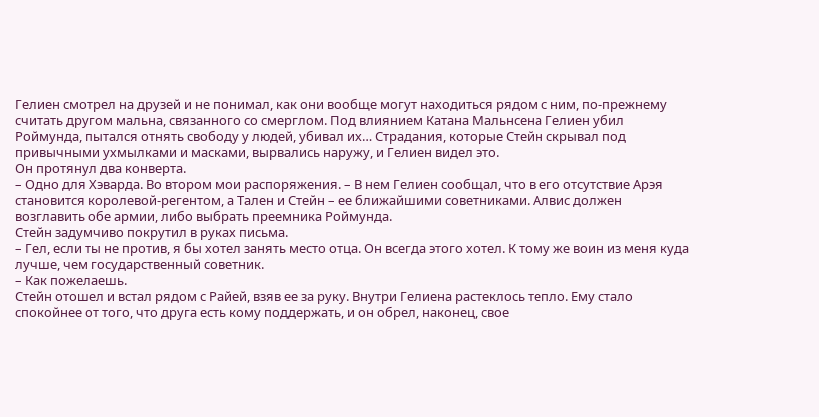Гелиен смотрел на друзей и не понимал, как они вообще могут находиться рядом с ним, по-прежнему считать другом мальна, связанного со смерглом. Под влиянием Катана Мальнсена Гелиен убил Роймунда, пытался отнять свободу у людей, убивал их… Страдания, которые Стейн скрывал под привычными ухмылками и масками, вырвались наружу, и Гелиен видел это.
Он протянул два конверта.
– Одно для Хэварда. Во втором мои распоряжения. – В нем Гелиен сообщал, что в его отсутствие Арэя становится королевой-регентом, а Тален и Стейн – ее ближайшими советниками. Алвис должен возглавить обе армии, либо выбрать преемника Роймунда.
Стейн задумчиво покрутил в руках письма.
– Гел, если ты не против, я бы хотел занять место отца. Он всегда этого хотел. К тому же воин из меня куда лучше, чем государственный советник.
– Как пожелаешь.
Стейн отошел и встал рядом с Райей, взяв ее за руку. Внутри Гелиена растеклось тепло. Ему стало спокойнее от того, что друга есть кому поддержать, и он обрел, наконец, свое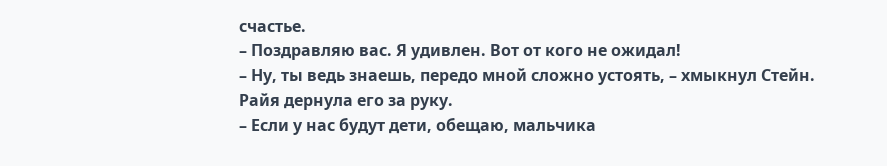счастье.
– Поздравляю вас. Я удивлен. Вот от кого не ожидал!
– Ну, ты ведь знаешь, передо мной сложно устоять, – хмыкнул Стейн.
Райя дернула его за руку.
– Если у нас будут дети, обещаю, мальчика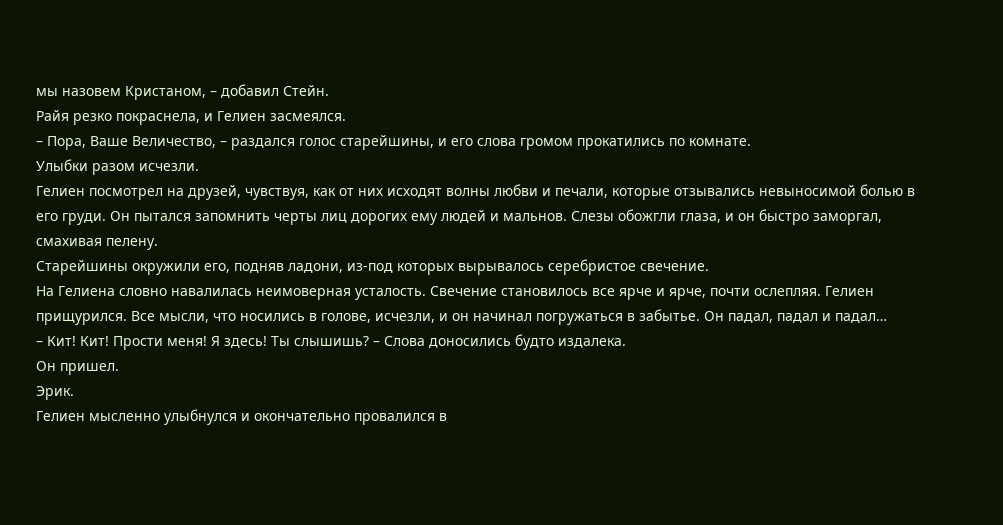мы назовем Кристаном, – добавил Стейн.
Райя резко покраснела, и Гелиен засмеялся.
– Пора, Ваше Величество, – раздался голос старейшины, и его слова громом прокатились по комнате.
Улыбки разом исчезли.
Гелиен посмотрел на друзей, чувствуя, как от них исходят волны любви и печали, которые отзывались невыносимой болью в его груди. Он пытался запомнить черты лиц дорогих ему людей и мальнов. Слезы обожгли глаза, и он быстро заморгал, смахивая пелену.
Старейшины окружили его, подняв ладони, из-под которых вырывалось серебристое свечение.
На Гелиена словно навалилась неимоверная усталость. Свечение становилось все ярче и ярче, почти ослепляя. Гелиен прищурился. Все мысли, что носились в голове, исчезли, и он начинал погружаться в забытье. Он падал, падал и падал…
– Кит! Кит! Прости меня! Я здесь! Ты слышишь? – Слова доносились будто издалека.
Он пришел.
Эрик.
Гелиен мысленно улыбнулся и окончательно провалился в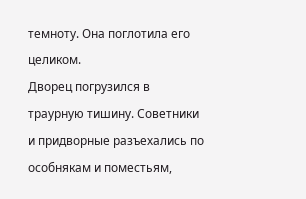темноту. Она поглотила его целиком.
Дворец погрузился в траурную тишину. Советники и придворные разъехались по особнякам и поместьям,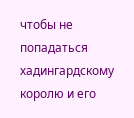чтобы не попадаться хадингардскому королю и его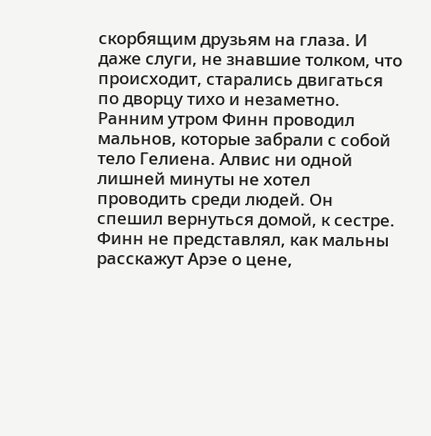скорбящим друзьям на глаза. И даже слуги, не знавшие толком, что происходит, старались двигаться по дворцу тихо и незаметно.
Ранним утром Финн проводил мальнов, которые забрали с собой тело Гелиена. Алвис ни одной лишней минуты не хотел проводить среди людей. Он спешил вернуться домой, к сестре. Финн не представлял, как мальны расскажут Арэе о цене,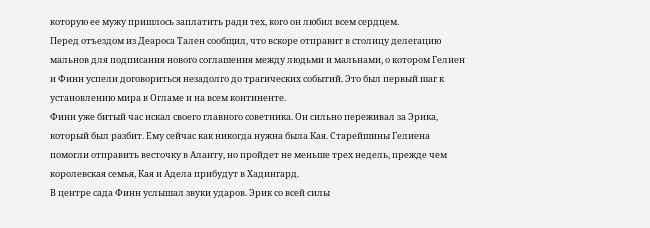которую ее мужу пришлось заплатить ради тех, кого он любил всем сердцем.
Перед отъездом из Деароса Тален сообщил, что вскоре отправит в столицу делегацию мальнов для подписания нового соглашения между людьми и мальнами, о котором Гелиен и Финн успели договориться незадолго до трагических событий. Это был первый шаг к установлению мира в Огламе и на всем континенте.
Финн уже битый час искал своего главного советника. Он сильно переживал за Эрика, который был разбит. Ему сейчас как никогда нужна была Кая. Старейшины Гелиена помогли отправить весточку в Аланту, но пройдет не меньше трех недель, прежде чем королевская семья, Кая и Адела прибудут в Хадингард.
В центре сада Финн услышал звуки ударов. Эрик со всей силы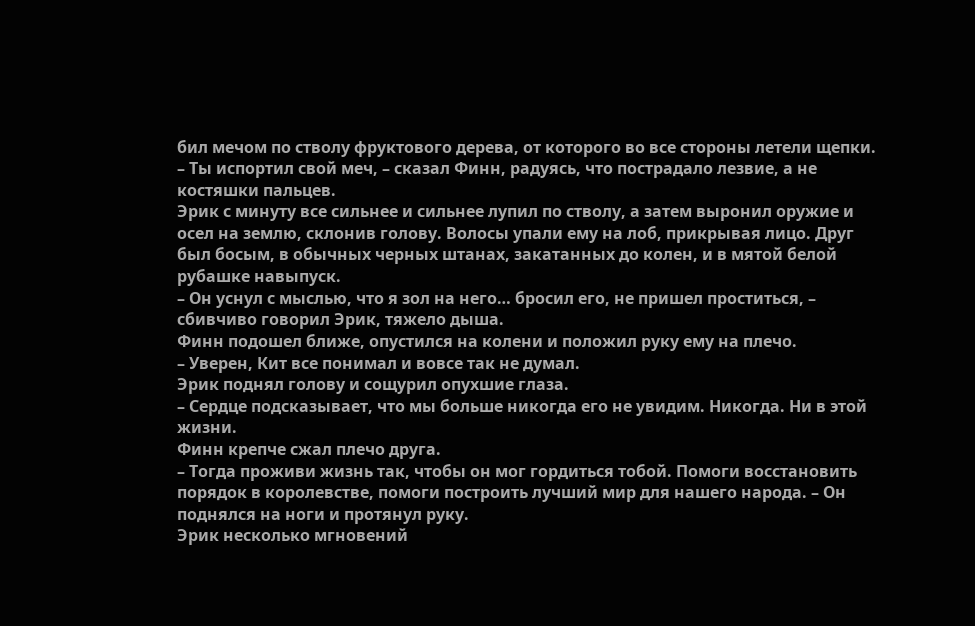бил мечом по стволу фруктового дерева, от которого во все стороны летели щепки.
– Ты испортил свой меч, – сказал Финн, радуясь, что пострадало лезвие, а не костяшки пальцев.
Эрик с минуту все сильнее и сильнее лупил по стволу, а затем выронил оружие и осел на землю, склонив голову. Волосы упали ему на лоб, прикрывая лицо. Друг был босым, в обычных черных штанах, закатанных до колен, и в мятой белой рубашке навыпуск.
– Он уснул с мыслью, что я зол на него… бросил его, не пришел проститься, – сбивчиво говорил Эрик, тяжело дыша.
Финн подошел ближе, опустился на колени и положил руку ему на плечо.
– Уверен, Кит все понимал и вовсе так не думал.
Эрик поднял голову и сощурил опухшие глаза.
– Сердце подсказывает, что мы больше никогда его не увидим. Никогда. Ни в этой жизни.
Финн крепче сжал плечо друга.
– Тогда проживи жизнь так, чтобы он мог гордиться тобой. Помоги восстановить порядок в королевстве, помоги построить лучший мир для нашего народа. – Он поднялся на ноги и протянул руку.
Эрик несколько мгновений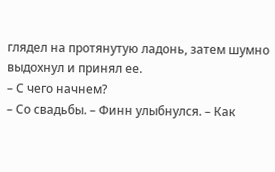глядел на протянутую ладонь, затем шумно выдохнул и принял ее.
– С чего начнем?
– Со свадьбы. – Финн улыбнулся. – Как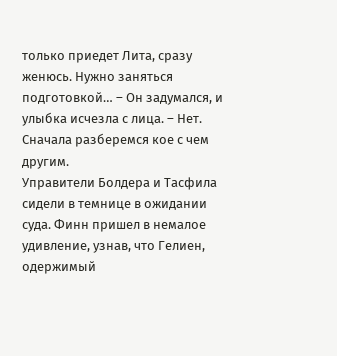только приедет Лита, сразу женюсь. Нужно заняться подготовкой… – Он задумался, и улыбка исчезла с лица. – Нет. Сначала разберемся кое с чем другим.
Управители Болдера и Тасфила сидели в темнице в ожидании суда. Финн пришел в немалое удивление, узнав, что Гелиен, одержимый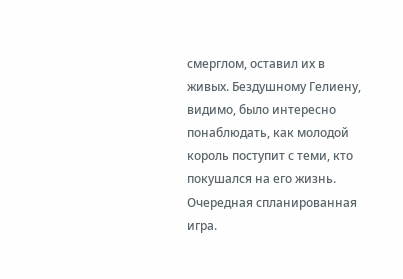смерглом, оставил их в живых. Бездушному Гелиену, видимо, было интересно понаблюдать, как молодой король поступит с теми, кто покушался на его жизнь. Очередная спланированная игра.